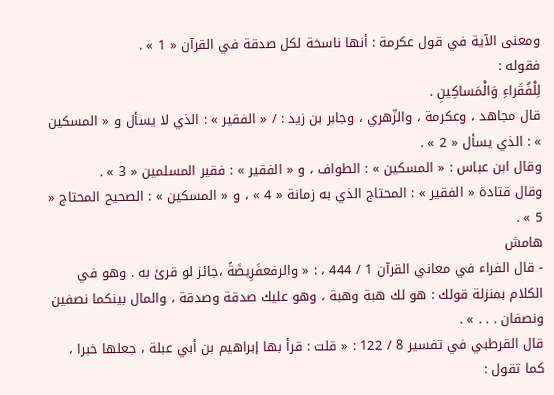ومعنى الآية في قول عكرمة : أنها ناسخة لكل صدقة في القرآن « 1 » .
فقوله :
لِلْفُقَراءِ وَالْمَساكِينِ .
قال مجاهد ، وعكرمة ، والزّهري ، وجابر بن زيد : / « الفقير » : الذي لا يسأل و « المسكين » : الذي يسأل « 2 » .
وقال ابن عباس : « المسكين » : الطواف ، و « الفقير » : فقير المسلمين « 3 » .
وقال قتادة « الفقير » : المحتاج الذي به زمانة « 4 » ، و « المسكين » : الصحيح المحتاج « 5 » .
هامش
- قال الفراء في معاني القرآن 1 / 444 ، : « والرفعفَرِيضَةً ،جائز لو قرئ به . وهو في الكلام بمنزلة قولك : هو لك هبة وهبة ، وهو عليك صدقة وصدقة ، والمال بينكما نصفين ونصفان . . . » .
قال القرطبي في تفسير 8 / 122 : « قلت : قرأ بها إبراهيم بن أبي عبلة ، جعلها خبرا ، كما تقول :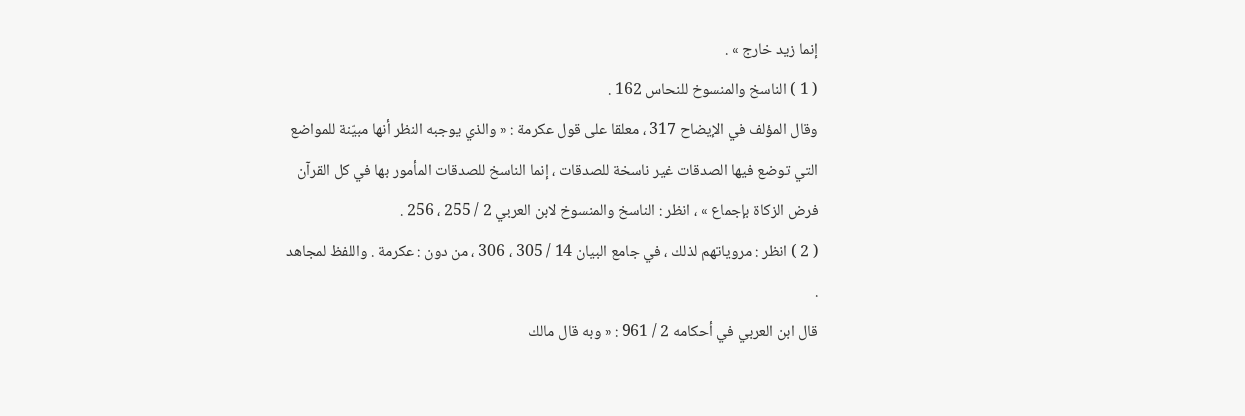إنما زيد خارج » .
( 1 ) الناسخ والمنسوخ للنحاس 162 .
وقال المؤلف في الإيضاح 317 ، معلقا على قول عكرمة : « والذي يوجبه النظر أنها مبيّنة للمواضع التي توضع فيها الصدقات غير ناسخة للصدقات ، إنما الناسخ للصدقات المأمور بها في كل القرآن فرض الزكاة بإجماع » ، انظر : الناسخ والمنسوخ لابن العربي 2 / 255 ، 256 .
( 2 ) انظر : مروياتهم لذلك ، في جامع البيان 14 / 305 ، 306 ، من دون : عكرمة . واللفظ لمجاهد .
قال ابن العربي في أحكامه 2 / 961 : « وبه قال مالك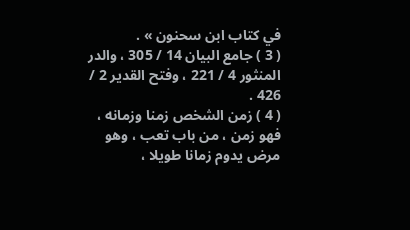في كتاب ابن سحنون » .
( 3 ) جامع البيان 14 / 305 ، والدر المنثور 4 / 221 ، وفتح القدير 2 / 426 .
( 4 ) زمن الشخص زمنا وزمانه ، فهو زمن ، من باب تعب ، وهو مرض يدوم زمانا طويلا ،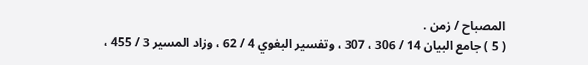المصباح / زمن .
( 5 ) جامع البيان 14 / 306 ، 307 ، وتفسير البغوي 4 / 62 ، وزاد المسير 3 / 455 ،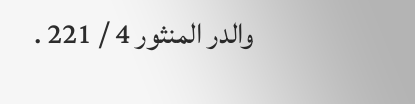والدر المنثور 4 / 221 .